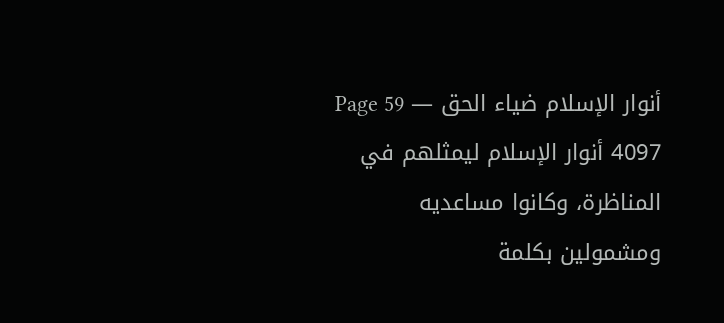أنوار الإسلام ضياء الحق — Page 59
4097 أنوار الإسلام ليمثلهم في المناظرة، وكانوا مساعديه ومشمولين بكلمة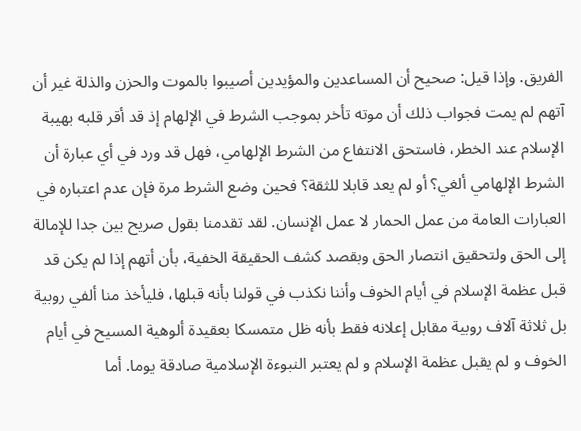الفريق. وإذا قيل: صحيح أن المساعدين والمؤيدين أصيبوا بالموت والحزن والذلة غير أن آتهم لم يمت فجواب ذلك أن موته تأخر بموجب الشرط في الإلهام إذ قد أقر قلبه بهيبة الإسلام عند الخطر، فاستحق الانتفاع من الشرط الإلهامي، فهل قد ورد في أي عبارة أن الشرط الإلهامي ألغي؟ أو لم يعد قابلا للثقة؟ فحين وضع الشرط مرة فإن عدم اعتباره في العبارات العامة من عمل الحمار لا عمل الإنسان. لقد تقدمنا بقول صريح بين جدا للإمالة إلى الحق ولتحقيق انتصار الحق وبقصد كشف الحقيقة الخفية، بأن أتهم إذا لم يكن قد قبل عظمة الإسلام في أيام الخوف وأننا نكذب في قولنا بأنه قبلها، فليأخذ منا ألفي روبية بل ثلاثة آلاف روبية مقابل إعلانه فقط بأنه ظل متمسكا بعقيدة ألوهية المسيح في أيام الخوف و لم يقبل عظمة الإسلام و لم يعتبر النبوءة الإسلامية صادقة يوما. أما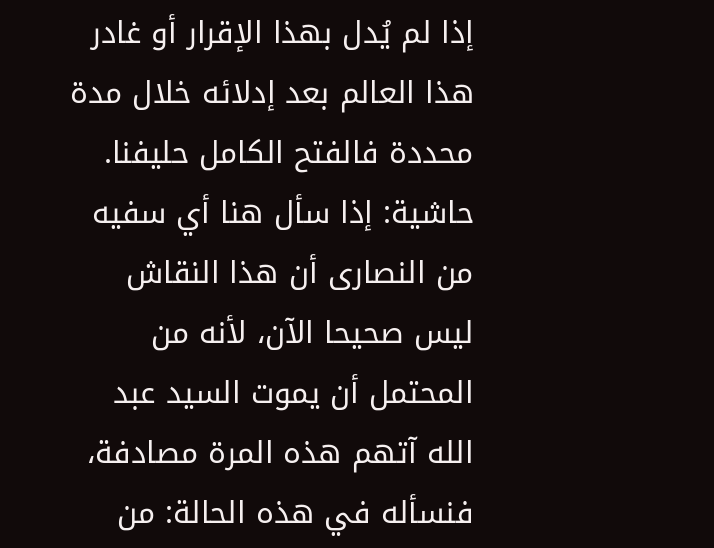إذا لم يُدل بهذا الإقرار أو غادر هذا العالم بعد إدلائه خلال مدة محددة فالفتح الكامل حليفنا. حاشية: إذا سأل هنا أي سفيه من النصارى أن هذا النقاش ليس صحيحا الآن، لأنه من المحتمل أن يموت السيد عبد الله آتهم هذه المرة مصادفة، فنسأله في هذه الحالة: من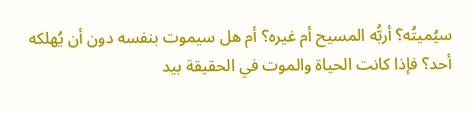سيُميتُه؟ أربُّه المسيح أم غيره؟ أم هل سيموت بنفسه دون أن يُهلكه أحد؟ فإذا كانت الحياة والموت في الحقيقة بيد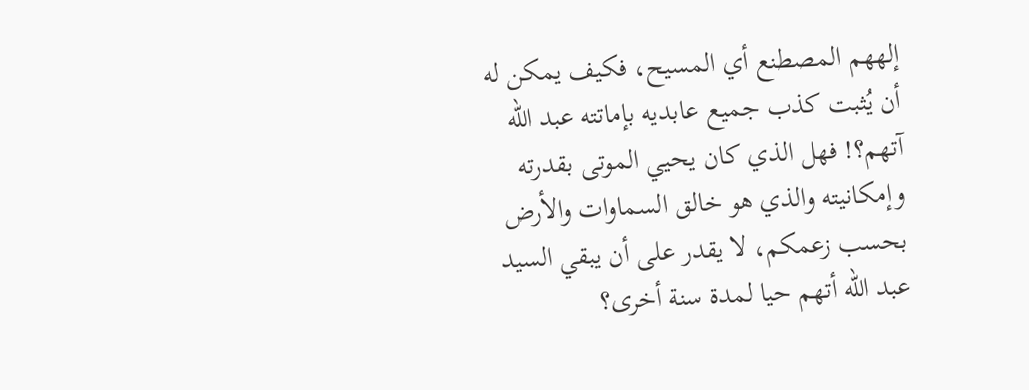إلههم المصطنع أي المسيح، فكيف يمكن له أن يُثبت كذب جميع عابديه بإماتته عبد الله آتهم؟! فهل الذي كان يحيي الموتى بقدرته وإمكانيته والذي هو خالق السماوات والأرض بحسب زعمكم، لا يقدر على أن يبقي السيد عبد الله أتهم حيا لمدة سنة أخرى؟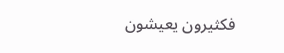فكثيرون يعيشون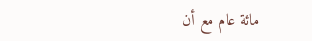مائة عام مع أن